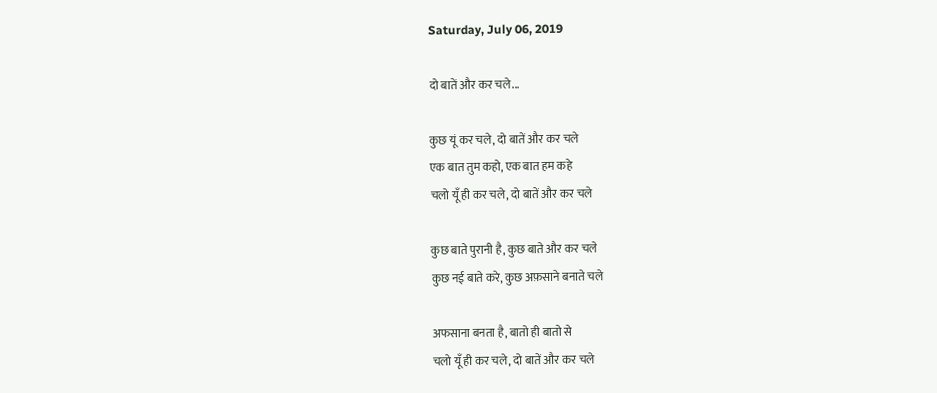Saturday, July 06, 2019

दो बातें और कर चले...

कुछ यूं कर चले, दो बातें और कर चले
एक बात तुम कहो, एक बात हम कहे
चलो यूँ ही कर चले, दो बातें और कर चले

कुछ बाते पुरानी है, कुछ बाते और कर चले
कुछ नई बाते करे, कुछ अफ़साने बनाते चले

अफसाना बनता है, बातो ही बातो से
चलो यूँ ही कर चले, दो बातें और कर चले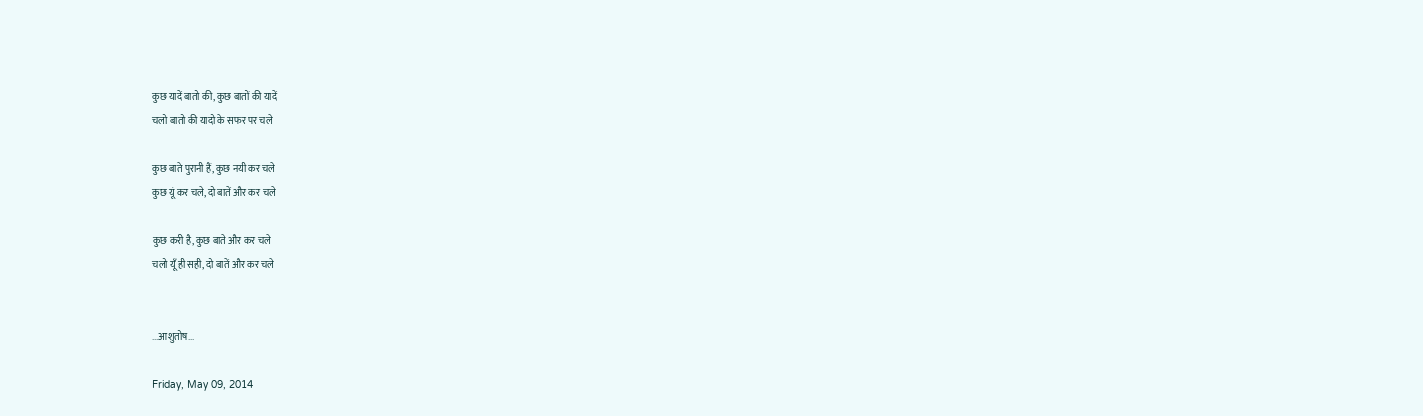कुछ यादें बातो की, कुछ बातों की यादें
चलो बातो की यादो के सफर पर चले

कुछ बाते पुरानी हैं, कुछ नयी कर चले
कुछ यूं कर चले, दो बातें और कर चले

कुछ करी है, कुछ बाते और कर चले
चलो यूँ ही सही, दो बातें और कर चले


...आशुतोष...

Friday, May 09, 2014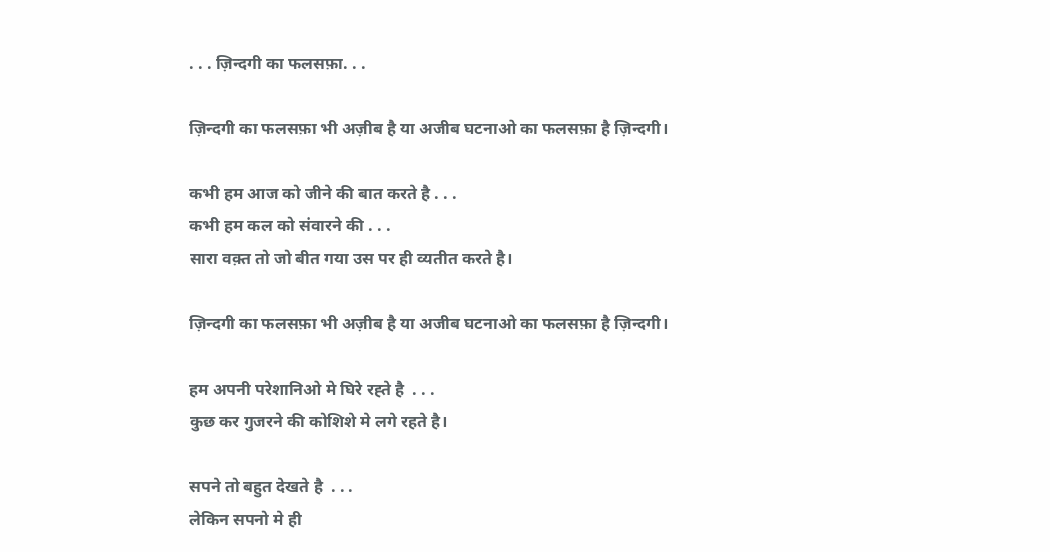. . . ज़िन्दगी का फलसफ़ा. . .

ज़िन्दगी का फलसफ़ा भी अज़ीब है या अजीब घटनाओ का फलसफ़ा है ज़िन्दगी।

कभी हम आज को जीने की बात करते है . . .
कभी हम कल को संवारने की . . .
सारा वक़्त तो जो बीत गया उस पर ही व्यतीत करते है।

ज़िन्दगी का फलसफ़ा भी अज़ीब है या अजीब घटनाओ का फलसफ़ा है ज़िन्दगी।

हम अपनी परेशानिओ मे घिरे रह्ते है  . . .
कुछ कर गुजरने की कोशिशे मे लगे रहते है।

सपने तो बहुत देखते है  . . .
लेकिन सपनो मे ही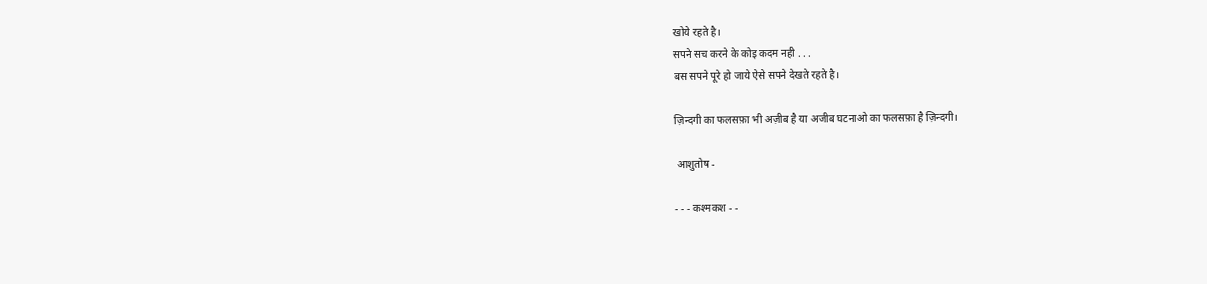खोये रहते है।
सपने सच करने के कोइ कदम नही . . .
बस सपने पूरे हो जाये ऐसे सपने देखते रहते है।

ज़िन्दगी का फलसफ़ा भी अज़ीब है या अजीब घटनाओ का फलसफ़ा है ज़िन्दगी।

 आशुतोष -

- - - कश्मकश - -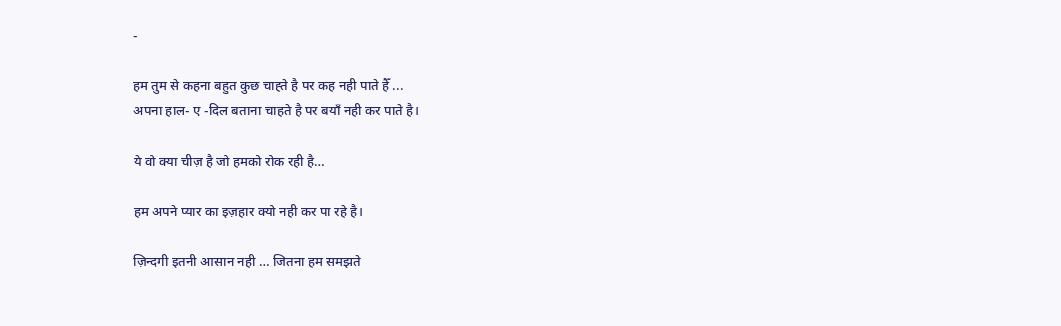-

हम तुम से कहना बहुत कुछ चाह्ते है पर कह नही पाते हैँ ...
अपना हाल- ए -दिल बताना चाहते है पर बयाँ नही कर पाते है।

ये वो क्या चीज़ है जो हमको रोक रही है…

हम अपने प्यार का इज़हार क्यो नही कर पा रहे है।

ज़िन्दगी इतनी आसान नही … जितना हम समझते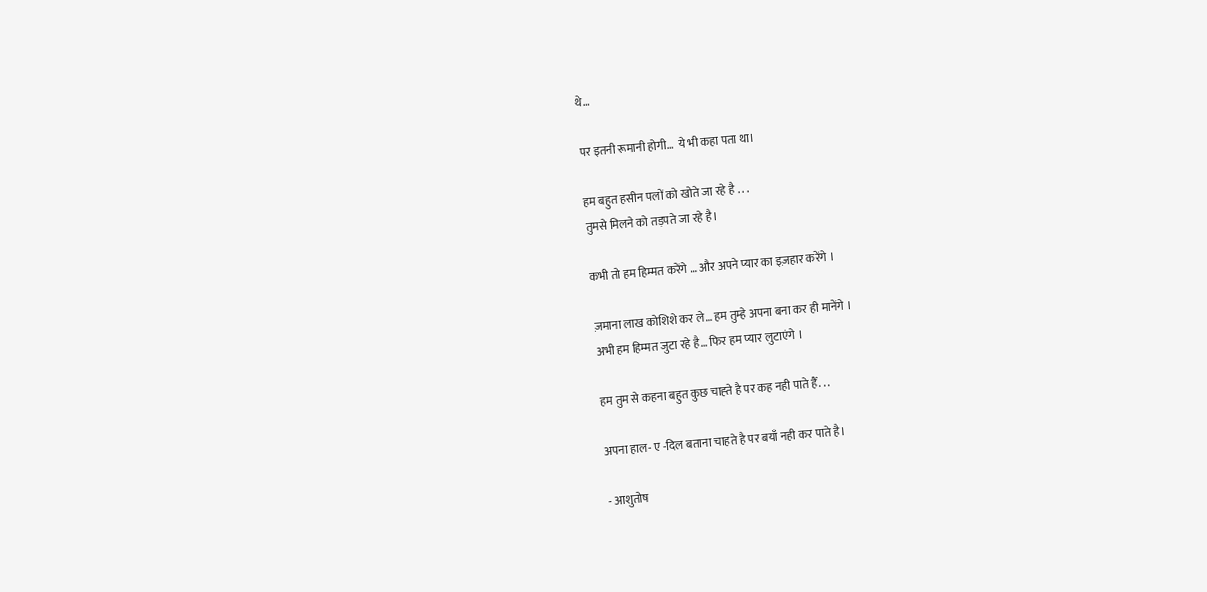थे…

पर इतनी रूमानी होगी…  ये भी कहा पता था।

हम बहुत हसीन पलों को खोते जा रहे है . . .
तुमसे मिलने को तड़पते जा रहे है।

कभी तो हम हिम्मत करेंगे … और अपने प्यार का इज़हार करेंगे ।

ज़माना लाख कोशिशे कर ले… हम तुम्हे अपना बना कर ही मानेंगे ।
अभी हम हिम्मत जुटा रहे है… फिर हम प्यार लुटाएंगे ।

हम तुम से कहना बहुत कुछ चाह्ते है पर कह नही पाते हैँ. . .

अपना हाल- ए -दिल बताना चाहते है पर बयाँ नही कर पाते है।

- आशुतोष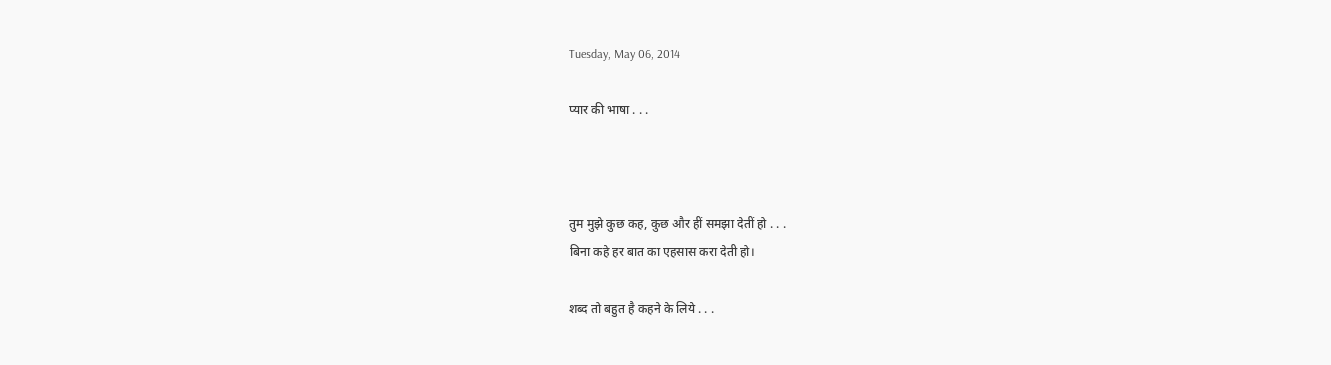Tuesday, May 06, 2014

प्यार की भाषा . . .



तुम मुझे कुछ कह, कुछ और हीं समझा देतीं हो . . .
बिना कहे हर बात का एहसास करा देती हो।

शब्द तो बहुत है कहने के लिये . . .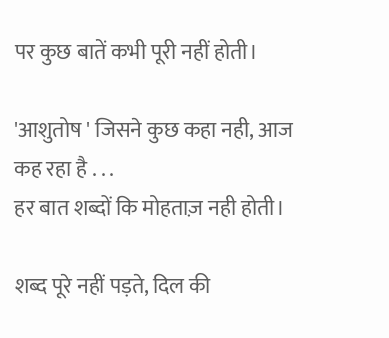पर कुछ बातें कभी पूरी नहीं होती।

'आशुतोष ' जिसने कुछ कहा नही, आज कह रहा है . . .
हर बात शब्दों कि मोहताज़ नही होती।

शब्द पूरे नहीं पड़ते, दिल की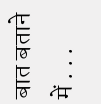बात बताने में . . .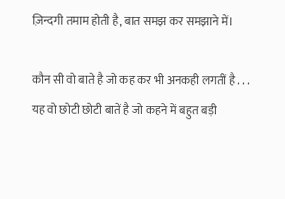ज़िन्दगी तमाम होती है, बात समझ कर समझाने में।

कौन सी वो बाते है जो कह कर भी अनकही लगतीं है . . .
यह वो छोटी छोटी बातें है जो कहने में बहुत बड़ी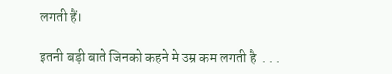लगती हैं।

इतनी बड़ी बाते जिनको कहने मे उम्र कम लगती है  . . .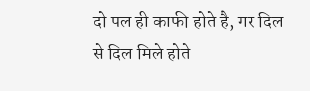दो पल ही काफी होते है, गर दिल से दिल मिले होते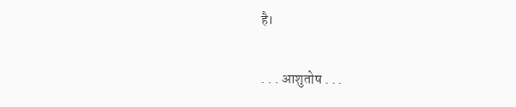है।

. . . आशुतोष . . .